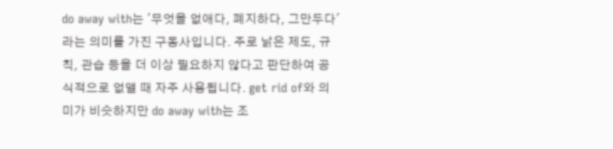do away with는 '무엇을 없애다, 폐지하다, 그만두다'라는 의미를 가진 구동사입니다. 주로 낡은 제도, 규칙, 관습 등을 더 이상 필요하지 않다고 판단하여 공식적으로 없앨 때 자주 사용됩니다. get rid of와 의미가 비슷하지만 do away with는 조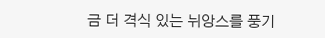금 더 격식 있는 뉘앙스를 풍기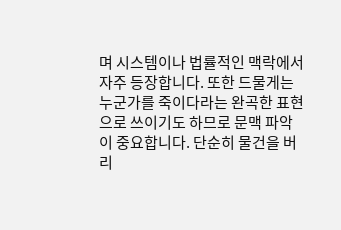며 시스템이나 법률적인 맥락에서 자주 등장합니다. 또한 드물게는 누군가를 죽이다라는 완곡한 표현으로 쓰이기도 하므로 문맥 파악이 중요합니다. 단순히 물건을 버리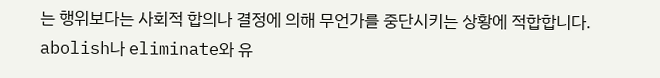는 행위보다는 사회적 합의나 결정에 의해 무언가를 중단시키는 상황에 적합합니다. abolish나 eliminate와 유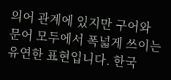의어 관계에 있지만 구어와 문어 모두에서 폭넓게 쓰이는 유연한 표현입니다. 한국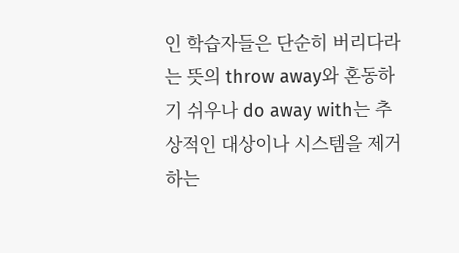인 학습자들은 단순히 버리다라는 뜻의 throw away와 혼동하기 쉬우나 do away with는 추상적인 대상이나 시스템을 제거하는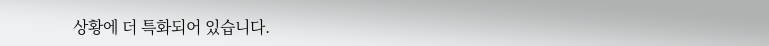상황에 더 특화되어 있습니다.